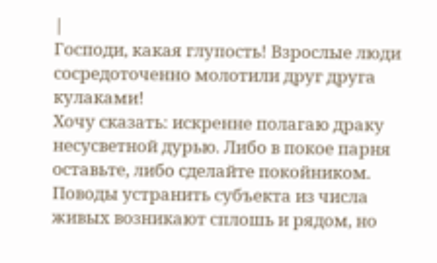|
Господи, какая глупость! Взрослые люди сосредоточенно молотили друг друга кулаками!
Хочу сказать: искренне полагаю драку несусветной дурью. Либо в покое парня оставьте, либо сделайте покойником. Поводы устранить субъекта из числа живых возникают сплошь и рядом, но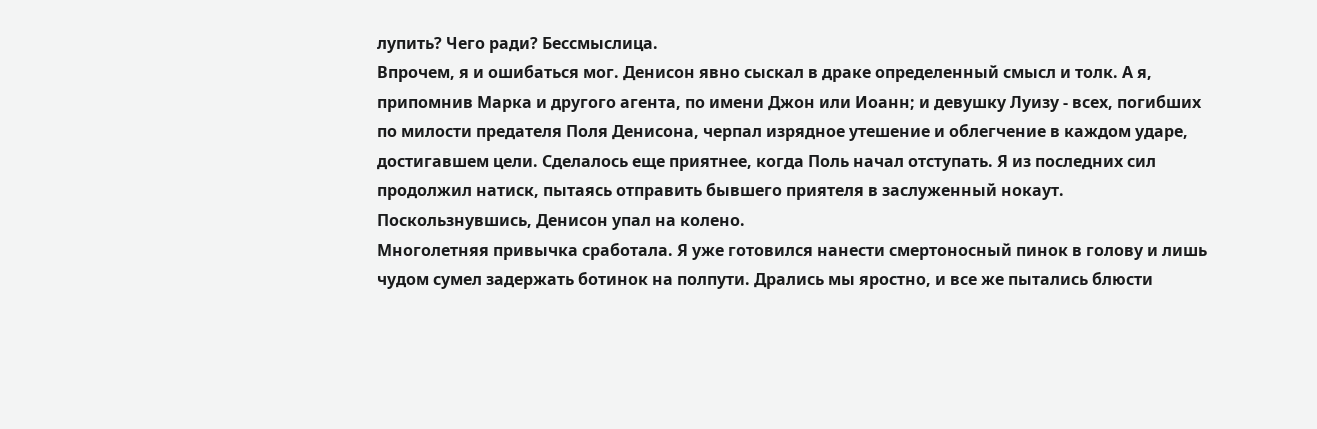лупить? Чего ради? Бессмыслица.
Впрочем, я и ошибаться мог. Денисон явно сыскал в драке определенный смысл и толк. А я, припомнив Марка и другого агента, по имени Джон или Иоанн; и девушку Луизу - всех, погибших по милости предателя Поля Денисона, черпал изрядное утешение и облегчение в каждом ударе, достигавшем цели. Сделалось еще приятнее, когда Поль начал отступать. Я из последних сил продолжил натиск, пытаясь отправить бывшего приятеля в заслуженный нокаут.
Поскользнувшись, Денисон упал на колено.
Многолетняя привычка сработала. Я уже готовился нанести смертоносный пинок в голову и лишь чудом сумел задержать ботинок на полпути. Дрались мы яростно, и все же пытались блюсти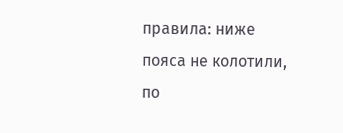правила: ниже пояса не колотили, по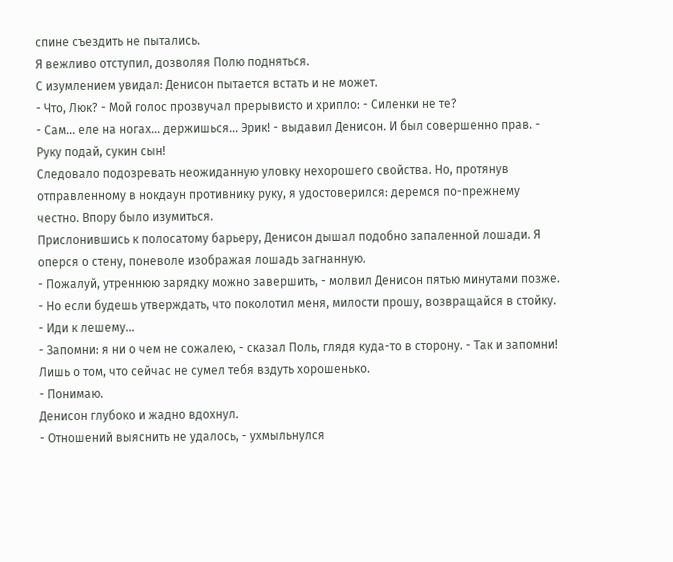спине съездить не пытались.
Я вежливо отступил, дозволяя Полю подняться.
С изумлением увидал: Денисон пытается встать и не может.
- Что, Люк? - Мой голос прозвучал прерывисто и хрипло: - Силенки не те?
- Сам... еле на ногах... держишься... Эрик! - выдавил Денисон. И был совершенно прав. - Руку подай, сукин сын!
Следовало подозревать неожиданную уловку нехорошего свойства. Но, протянув отправленному в нокдаун противнику руку, я удостоверился: деремся по-прежнему честно. Впору было изумиться.
Прислонившись к полосатому барьеру, Денисон дышал подобно запаленной лошади. Я оперся о стену, поневоле изображая лошадь загнанную.
- Пожалуй, утреннюю зарядку можно завершить, - молвил Денисон пятью минутами позже. - Но если будешь утверждать, что поколотил меня, милости прошу, возвращайся в стойку.
- Иди к лешему...
- Запомни: я ни о чем не сожалею, - сказал Поль, глядя куда-то в сторону. - Так и запомни! Лишь о том, что сейчас не сумел тебя вздуть хорошенько.
- Понимаю.
Денисон глубоко и жадно вдохнул.
- Отношений выяснить не удалось, - ухмыльнулся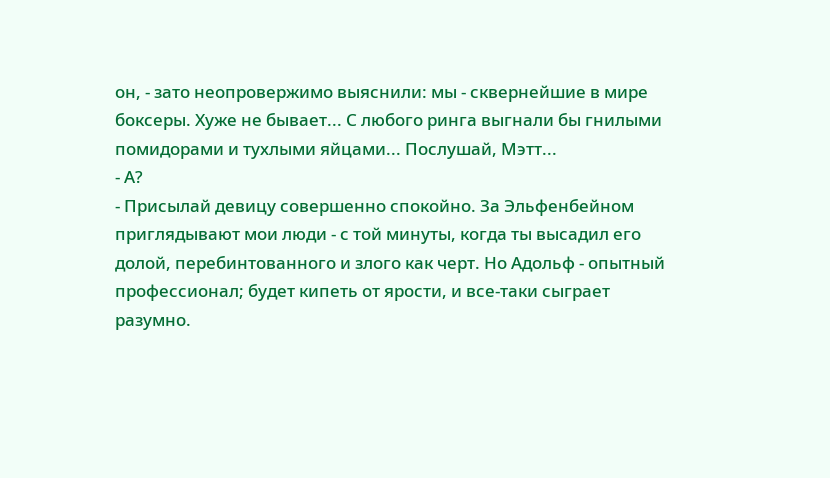он, - зато неопровержимо выяснили: мы - сквернейшие в мире боксеры. Хуже не бывает... С любого ринга выгнали бы гнилыми помидорами и тухлыми яйцами... Послушай, Мэтт...
- А?
- Присылай девицу совершенно спокойно. За Эльфенбейном приглядывают мои люди - с той минуты, когда ты высадил его долой, перебинтованного и злого как черт. Но Адольф - опытный профессионал; будет кипеть от ярости, и все-таки сыграет разумно.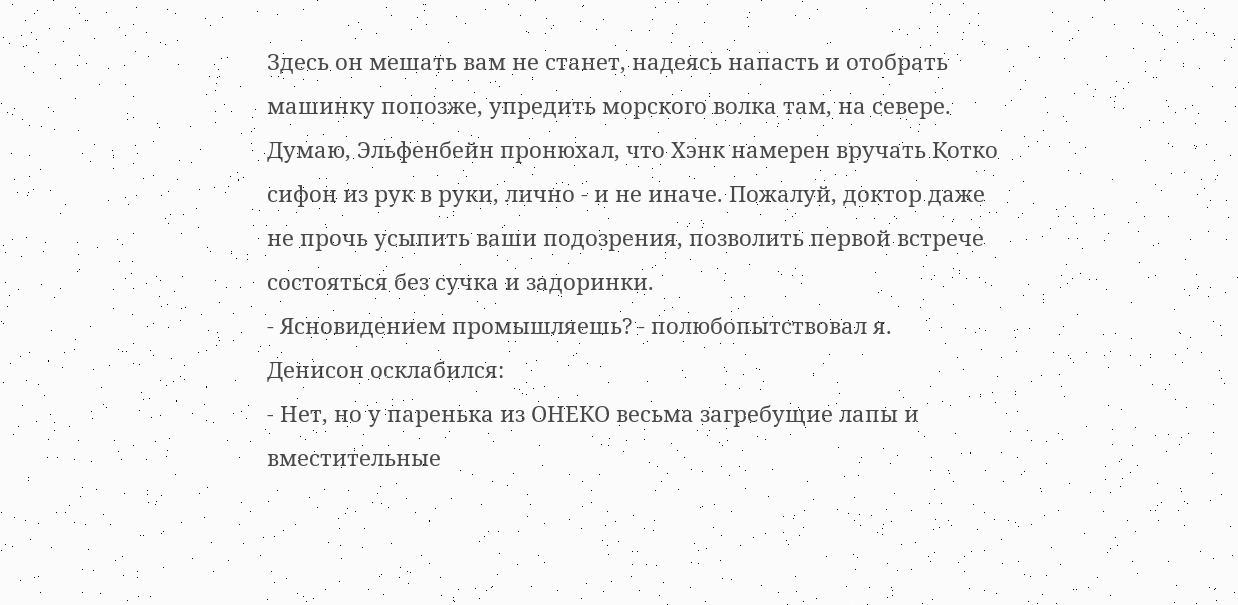Здесь он мешать вам не станет, надеясь напасть и отобрать машинку попозже, упредить морского волка там, на севере. Думаю, Эльфенбейн пронюхал, что Хэнк намерен вручать Котко сифон из рук в руки, лично - и не иначе. Пожалуй, доктор даже не прочь усыпить ваши подозрения, позволить первой встрече состояться без сучка и задоринки.
- Ясновидением промышляешь? - полюбопытствовал я.
Денисон осклабился:
- Нет, но у паренька из ОНЕКО весьма загребущие лапы и вместительные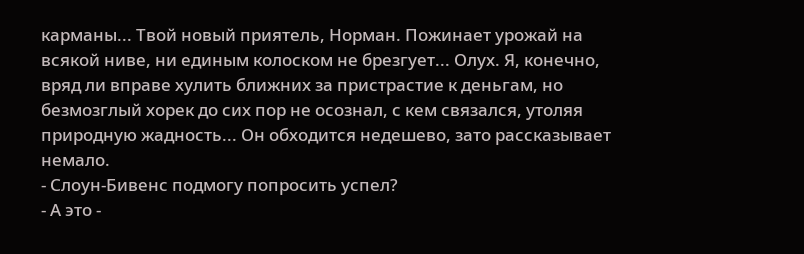карманы... Твой новый приятель, Норман. Пожинает урожай на всякой ниве, ни единым колоском не брезгует... Олух. Я, конечно, вряд ли вправе хулить ближних за пристрастие к деньгам, но безмозглый хорек до сих пор не осознал, с кем связался, утоляя природную жадность... Он обходится недешево, зато рассказывает немало.
- Слоун-Бивенс подмогу попросить успел?
- А это -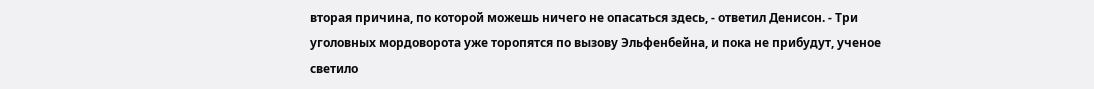вторая причина, по которой можешь ничего не опасаться здесь, - ответил Денисон. - Три уголовных мордоворота уже торопятся по вызову Эльфенбейна, и пока не прибудут, ученое светило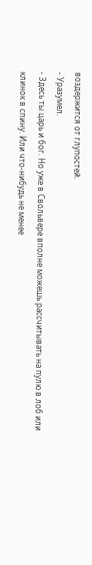воздержится от глупостей.
- Уразумел.
- Здесь ты царь и бог. Но уже в Свольвере вполне можешь рассчитывать на пулю в лоб или клинок в спину. Или что-нибудь не менее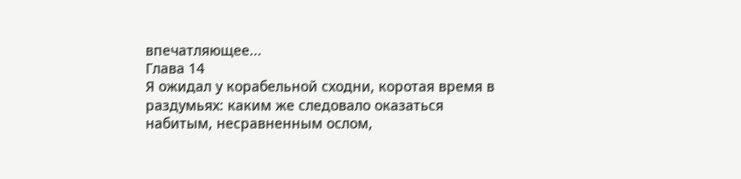впечатляющее...
Глава 14
Я ожидал у корабельной сходни, коротая время в раздумьях: каким же следовало оказаться набитым, несравненным ослом,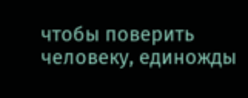чтобы поверить человеку, единожды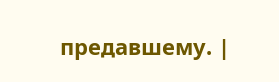предавшему. |